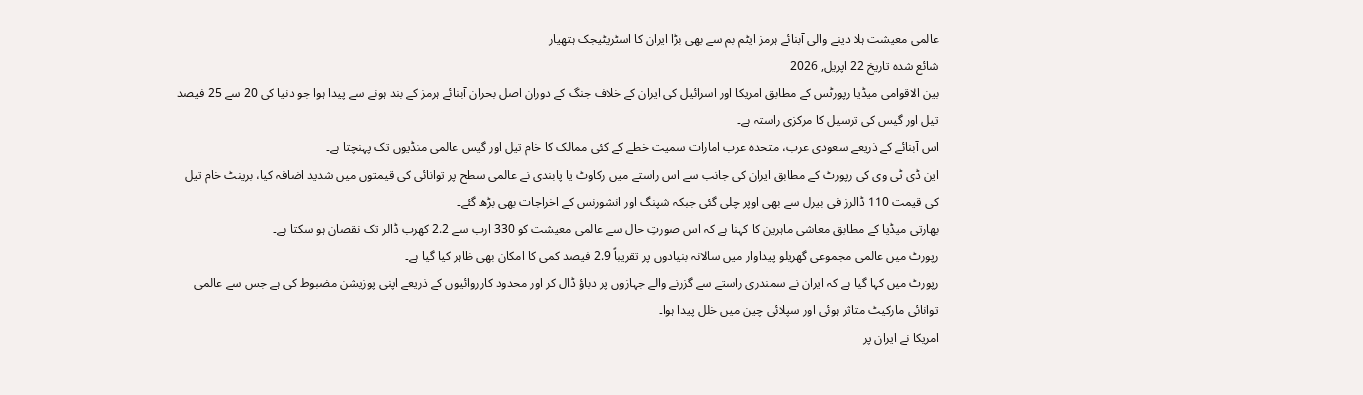عالمی معیشت ہلا دینے والی آبنائے ہرمز ایٹم بم سے بھی بڑا ایران کا اسٹریٹیجک ہتھیار
شائع شدہ تاریخ 22 اپریل, 2026
بین الاقوامی میڈیا رپورٹس کے مطابق امریکا اور اسرائیل کی ایران کے خلاف جنگ کے دوران اصل بحران آبنائے ہرمز کے بند ہونے سے پیدا ہوا جو دنیا کی 20 سے 25 فیصد تیل اور گیس کی ترسیل کا مرکزی راستہ ہے۔
اس آبنائے کے ذریعے سعودی عرب، متحدہ عرب امارات سمیت خطے کے کئی ممالک کا خام تیل اور گیس عالمی منڈیوں تک پہنچتا ہے۔
این ڈی ٹی وی کی رپورٹ کے مطابق ایران کی جانب سے اس راستے میں رکاوٹ یا پابندی نے عالمی سطح پر توانائی کی قیمتوں میں شدید اضافہ کیا، برینٹ خام تیل کی قیمت 110 ڈالرز فی بیرل سے بھی اوپر چلی گئی جبکہ شپنگ اور انشورنس کے اخراجات بھی بڑھ گئے۔
بھارتی میڈیا کے مطابق معاشی ماہرین کا کہنا ہے کہ اس صورتِ حال سے عالمی معیشت کو 330 ارب سے 2.2 کھرب ڈالر تک نقصان ہو سکتا ہے۔
رپورٹ میں عالمی مجموعی گھریلو پیداوار میں سالانہ بنیادوں پر تقریباً 2.9 فیصد کمی کا امکان بھی ظاہر کیا گیا ہے۔
رپورٹ میں کہا گیا ہے کہ ایران نے سمندری راستے سے گزرنے والے جہازوں پر دباؤ ڈال کر اور محدود کارروائیوں کے ذریعے اپنی پوزیشن مضبوط کی ہے جس سے عالمی توانائی مارکیٹ متاثر ہوئی اور سپلائی چین میں خلل پیدا ہوا۔
امریکا نے ایران پر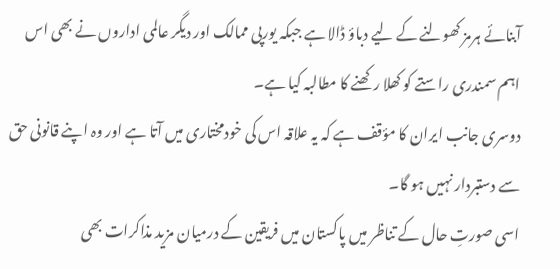آبنائے ہرمز کھولنے کے لیے دباؤ ڈالا ہے جبکہ یورپی ممالک اور دیگر عالمی اداروں نے بھی اس اہم سمندری راستے کو کھلا رکھنے کا مطالبہ کیا ہے۔
دوسری جانب ایران کا مؤقف ہے کہ یہ علاقہ اس کی خودمختاری میں آتا ہے اور وہ اپنے قانونی حق سے دستبردار نہیں ہو گا۔
اسی صورتِ حال کے تناظر میں پاکستان میں فریقین کے درمیان مزید مذاکرات بھی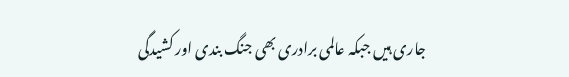جاری ہیں جبکہ عالمی برادری بھی جنگ بندی اور کشیدگی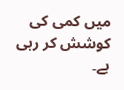میں کمی کی کوشش کر رہی ہے۔